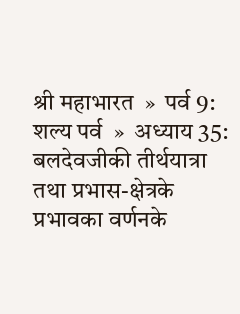श्री महाभारत  »  पर्व 9: शल्य पर्व  »  अध्याय 35: बलदेवजीकी तीर्थयात्रा तथा प्रभास-क्षेत्रके प्रभावका वर्णनके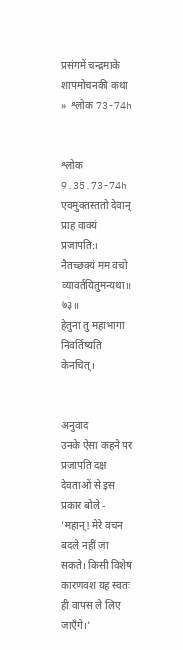प्रसंगमें चन्द्रमाके शापमोचनकी कथा  »  श्लोक 73-74h


श्लोक  9.35.73-74h
एवमुक्तस्ततो देवान् प्राह वाक्यं प्रजापति:।
नैतच्छक्यं मम वचो व्यावर्तयितुमन्यथा॥ ७३॥
हेतुना तु महाभागा निवर्तिष्यति केनचित्।


अनुवाद
उनके ऐसा कहने पर प्रजापति दक्ष देवताओं से इस प्रकार बोले - 'महान्! मेरे वचन बदले नहीं जा सकते। किसी विशेष कारणवश यह स्वतः ही वापस ले लिए जाएँगे।'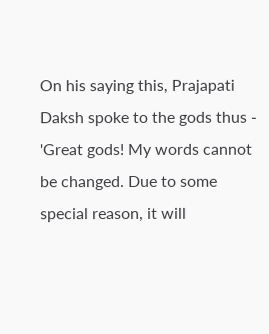On his saying this, Prajapati Daksh spoke to the gods thus - 'Great gods! My words cannot be changed. Due to some special reason, it will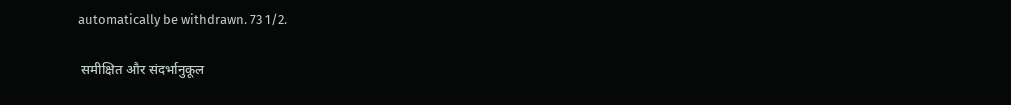automatically be withdrawn. 73 1/2.

 समीक्षित और संदर्भानुकूल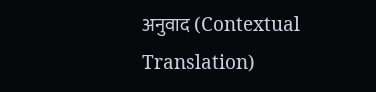अनुवाद (Contextual Translation)